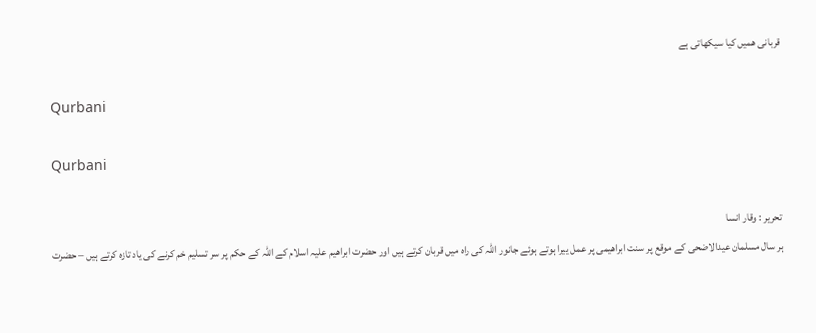قربانی ھمیں کیا سیکھاتی ہے

Qurbani

Qurbani

تحریر : وقار انسا
ہر سال مسلمان عیدالاضحی کے موقع پر سنت ابراھیمی پر عمل یيرا ہوتے ہوئے جانور اللہ کی راہ میں قربان کرتے ہیں اور حضرت ابراھیم علیہ اسلام کے اللہ کے حکم پر سر تسلیم خم کرنے کی یاد تازہ کرتے ہیں – حضرت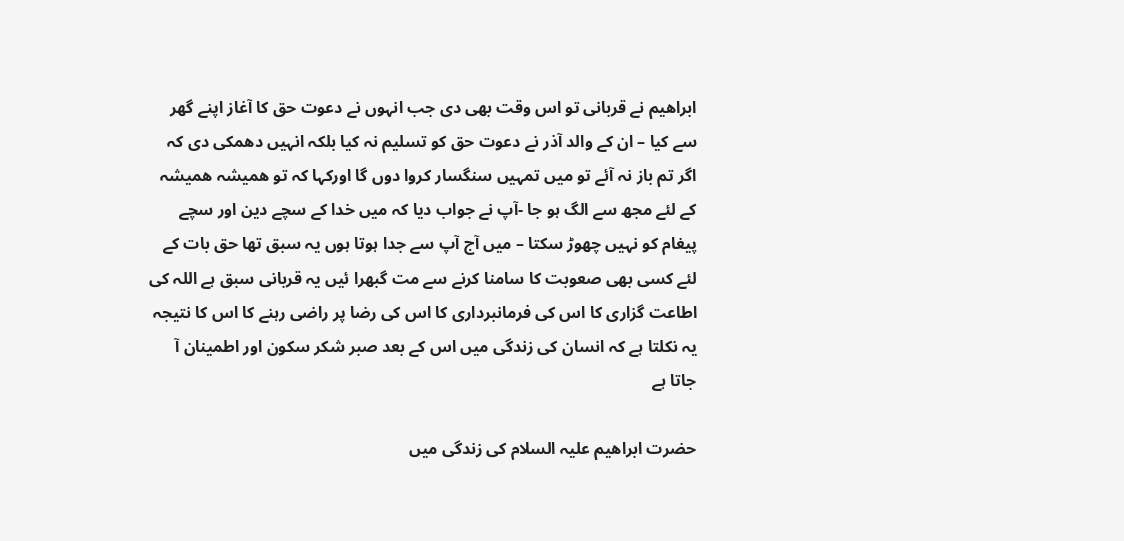ابراھیم نے قربانی تو اس وقت بھی دی جب انہوں نے دعوت حق کا آغاز اپنے گھر سے کیا – ان کے والد آذر نے دعوت حق کو تسلیم نہ کیا بلکہ انہیں دھمکی دی کہ اگر تم باز نہ آئے تو میں تمہیں سنگسار کروا دوں گا اورکہا کہ تو ھمیشہ ھمیشہ کے لئے مجھ سے الگ ہو جا -آپ نے جواب دیا کہ میں خدا کے سچے دین اور سچے پیغام کو نہیں چھوڑ سکتا – میں آج آپ سے جدا ہوتا ہوں یہ سبق تھا حق بات کے لئے کسی بھی صعوبت کا سامنا کرنے سے مت گبھرا ئیں یہ قربانی سبق ہے اللہ کی اطاعت گزاری کا اس کی فرمانبرداری کا اس کی رضا پر راضی رہنے کا اس کا نتیجہ یہ نکلتا ہے کہ انسان کی زندگی میں اس کے بعد صبر شکر سکون اور اطمینان آ جاتا ہے

حضرت ابراھيم علیہ السلام کی زندگی میں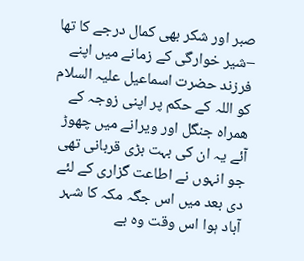صبر اور شکر بھی کمال درجے کا تھا –شیر خوارگی کے زمانے میں اپنے فرزند حضرت اسماعیل علیہ السلام کو اللہ کے حکم پر اپنی زوجہ کے ھمراہ جنگل اور ویرانے میں چھوڑ آئے یہ ان کی بہت بڑی قربانی تھی جو انہوں نے اطاعت گزاری کے لئے دی بعد میں اس جگہ مکہ کا شہر آباد ہوا اس وقت وہ بے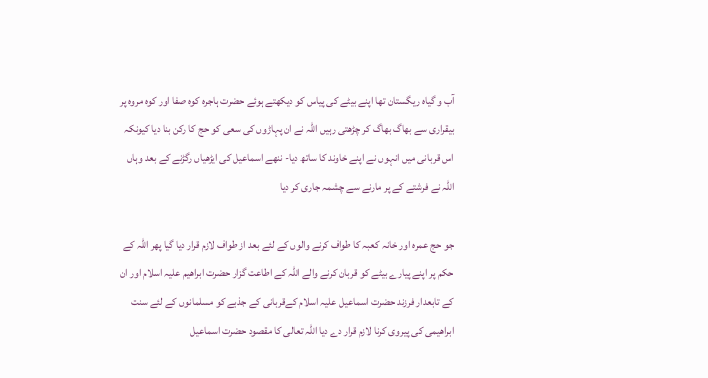آب و گیاہ ریگستان تھا اپنے بیٹے کی پیاس کو دیکھتے ہوئے حضرت ہاجرہ کوہ صفا اور کوہ مروہ پر بیقراری سے بھاگ بھاگ کر چڑھتی رہیں اللہ نے ان پہاڑوں کی سعی کو حج کا رکن بنا دیا کیونکہ اس قربانی میں انہوں نے اپنے خاوند کا ساتھ دیا- ننھے اسماعیل کی ایڑھیاں رگڑنے کے بعد وہاں اللہ نے فرشتے کے پر مارنے سے چشمہ جاری کر دیا

جو حج عمرہ اور خانہ کعبہ کا طواف کرنے والوں کے لئے بعد از طواف لازم قرار دیا گیا پھر اللہ کے حکم پر اپنے پیارے بیٹے کو قربان کرنے والے اللہ کے اطاعت گزار حضرت ابراھیم علیہ اسلام اور ان کے تابعدار فرزند حضرت اسماعیل علیہ اسلام کےقربانی کے جذبے کو مسلمانوں کے لئے سنت ابراھیمی کی پیروی کرنا لازم قرار دے دیا اللہ تعالی کا مقصود حضرت اسماعیل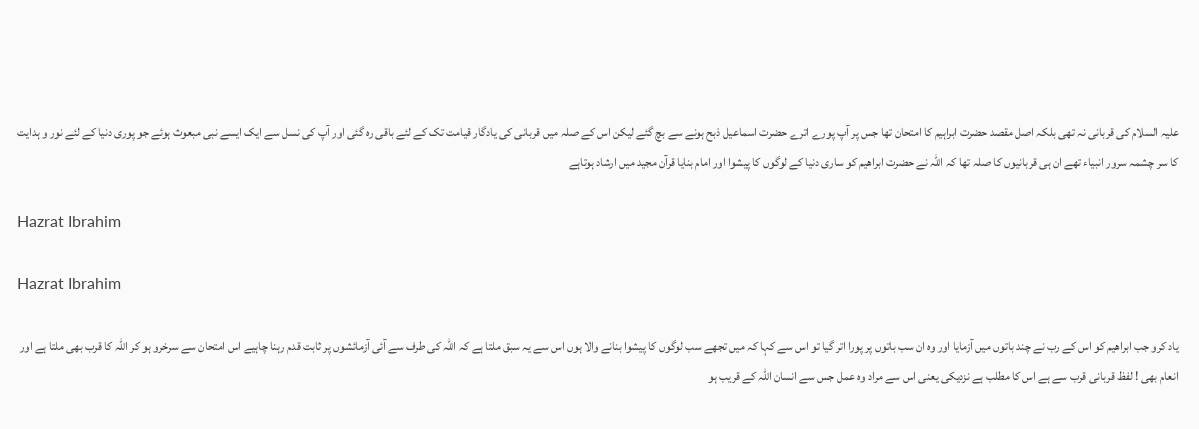علیہ السلام کی قربانی نہ تھی بلکہ اصل مقصد حضرت ابراہیم کا امتحان تھا جس پر آپ پورے اترے حضرت اسماعیل ذبح ہونے سے بچ گئے لیکن اس کے صلہ میں قربانی کی یادگار قیامت تک کے لئے باقی رہ گئی اور آپ کی نسل سے ایک ایسے نبی مبعوث ہوئے جو پوری دنیا کے لئے نور و ہدایت کا سر چشمہ سرور انبیاء تھے ان ہی قربانیوں کا صلہ تھا کہ اللہ نے حضرت ابراھیم کو ساری دنیا کے لوگوں کا پیشوا اور امام بنایا قرآن مجید میں ارشاد ہوتاہے

Hazrat Ibrahim

Hazrat Ibrahim

یاد کرو جب ابراھیم کو اس کے رب نے چند باتوں میں آزمایا اور وہ ان سب باتوں پر پورا اتر گیا تو اس سے کہا کہ میں تجھے سب لوگوں کا پیشوا بنانے والا ہوں اس سے یہ سبق ملتا ہے کہ اللہ کی طرف سے آئی آزمائشوں پر ثابت قدم رہنا چاہیے اس امتحان سے سرخرو ہو کر اللہ کا قرب بھی ملتا ہے اور انعام بھی ! لفظ قربانی قرب سے ہے اس کا مطلب ہے نزدیکی یعنی اس سے مراد وہ عمل جس سے انسان اللہ کے قریب ہو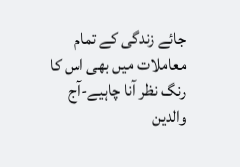جائے زندگی کے تمام معاملات میں بھی اس کا رنگ نظر آنا چاہیے-آج والدین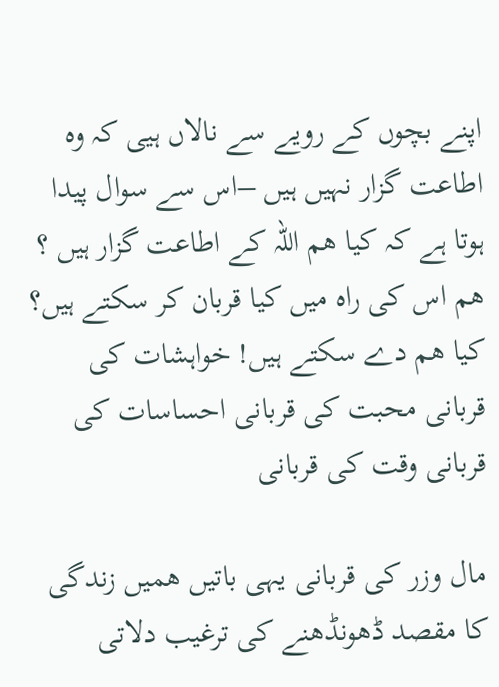اپنے بچوں کے رویے سے نالاں ہيی کہ وہ اطاعت گزار نہیں ہیں –اس سے سوال پیدا ہوتا ہے کہ کیا ھم اللہ کے اطاعت گزار ہیں ؟ ھم اس کی راہ میں کیا قربان کر سکتے ہیں؟ کیا ھم دے سکتے ہیں! خواہشات کی قربانی محبت کی قربانی احساسات کی قربانی وقت کی قربانی

مال وزر کی قربانی یہی باتیں ھمیں زندگی کا مقصد ڈھونڈھنے کی ترغیب دلاتی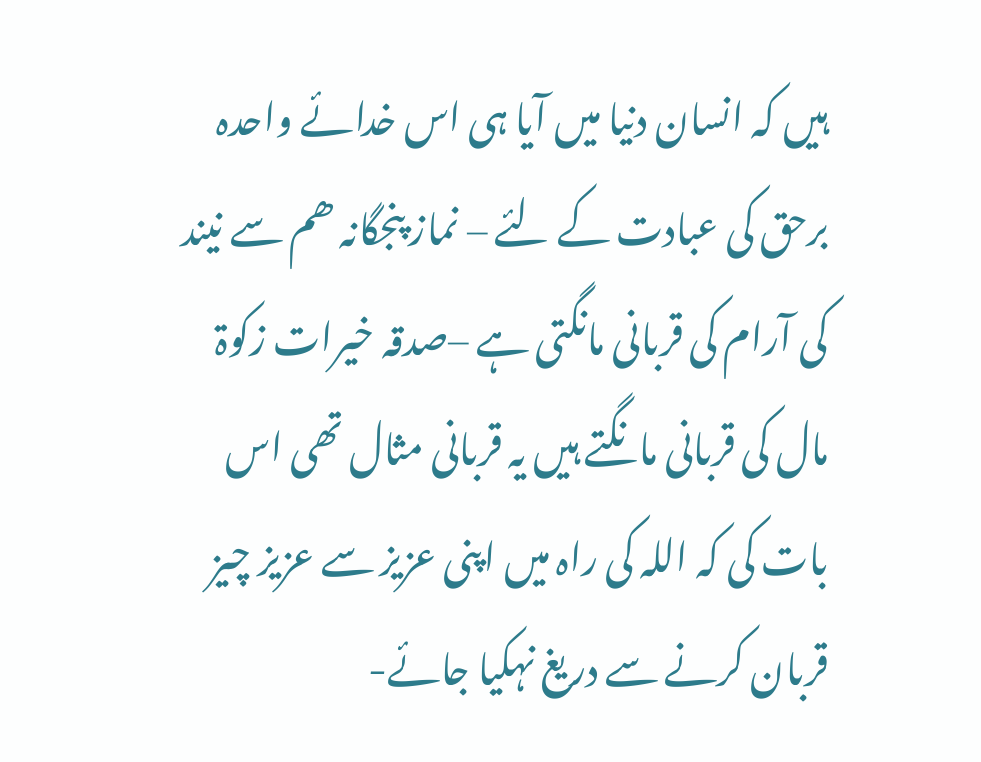ہیں کہ انسان دنیا میں آيا ہی اس خدائے واحدہ برحق کی عبادت کے لئے – نماز پنجگانہ ھم سے نیند کی آرام کی قربانی مانگتی ہے –صدقہ خیرات زکوۃ مال کی قربانی مانگتے ہیں یہ قربانی مثال تھی اس بات کی کہ اللہ کی راہ میں اپنی عزيز سے عزیز چیز قربان کرنے سے دریغ نہکیا جائے-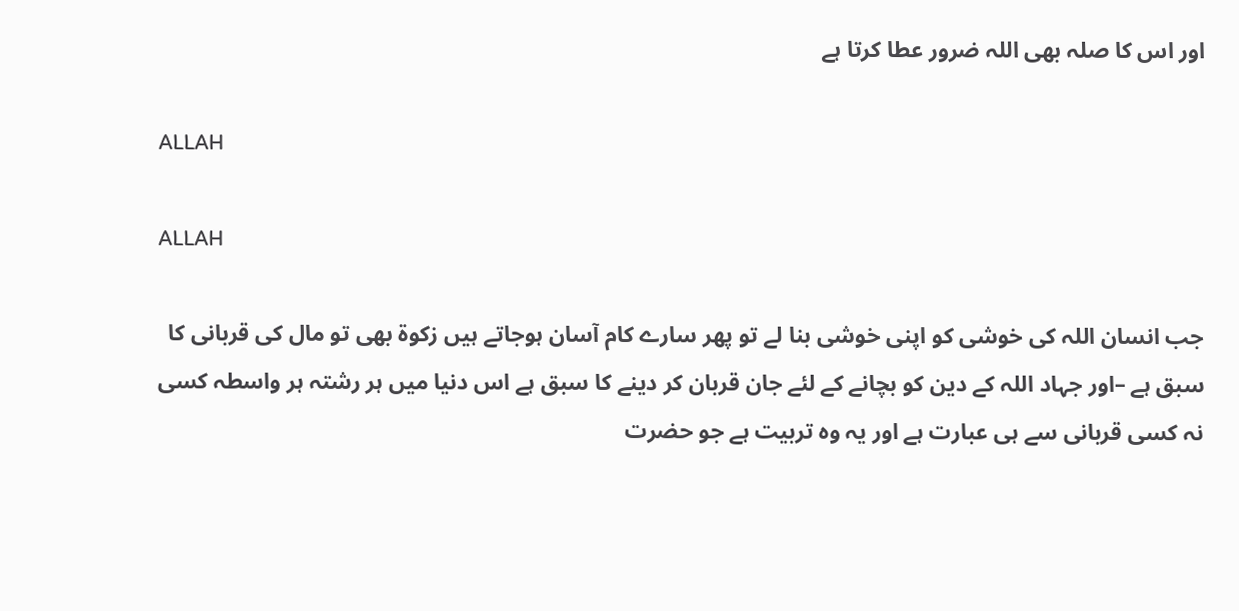اور اس کا صلہ بھی اللہ ضرور عطا کرتا ہے

ALLAH

ALLAH

جب انسان اللہ کی خوشی کو اپنی خوشی بنا لے تو پھر سارے کام آسان ہوجاتے ہیں زکوۃ بھی تو مال کی قربانی کا سبق ہے –اور جہاد اللہ کے دین کو بچانے کے لئے جان قربان کر دینے کا سبق ہے اس دنیا میں ہر رشتہ ہر واسطہ کسی نہ کسی قربانی سے ہی عبارت ہے اور یہ وہ تربیت ہے جو حضرت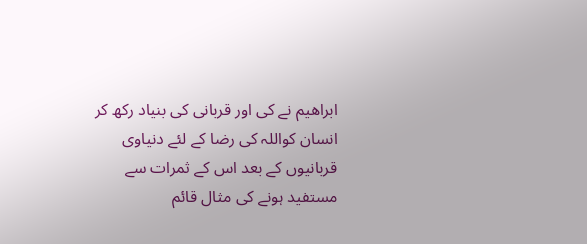ابراھیم نے کی اور قربانی کی بنیاد رکھ کر انسان کواللہ کی رضا کے لئے دنیاوی قربانیوں کے بعد اس کے ثمرات سے مستفید ہونے کی مثال قائم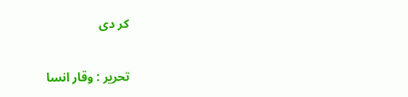کر دی

تحریر : وقار انسا